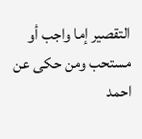التقصير إما واجب أو مستحب ومن حكى عن احمد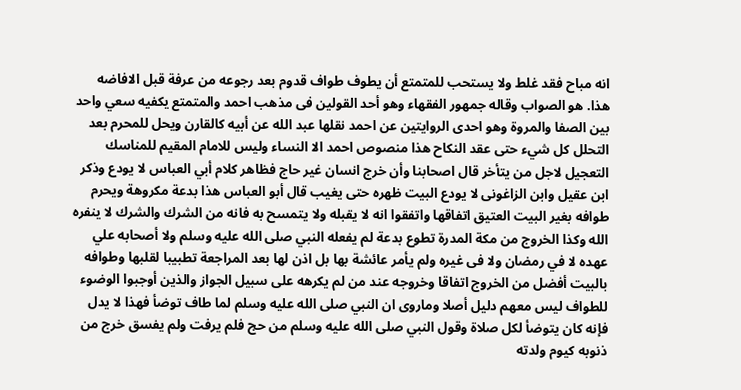انه مباح فقد غلط ولا يستحب للمتمتع أن يطوف طواف قدوم بعد رجوعه من عرفة قبل الافاضه هذا. هو الصواب وقاله جمهور الفقهاء وهو أحد القولين فى مذهب احمد والمتمتع يكفيه سعي واحد بين الصفا والمروة وهو احدى الروايتين عن احمد نقلها عبد الله عن أبيه كالقارن ويحل للمحرم بعد التحلل كل شيء حتى عقد النكاح هذا منصوص احمد الا النساء وليس للامام المقيم للمناسك التعجيل لاجل من يتأخر قال اصحابنا وأن خرج انسان غير حاج فظاهر كلام أبي العباس لا يودع وذكر ابن عقيل وابن الزاغونى لا يودع البيت ظهره حتى يغيب قال أبو العباس هذا بدعة مكروهة ويحرم طوافه بغير البيت العتيق اتفاقها واتفقوا انه لا يقبله ولا يتمسح به فانه من الشرك والشرك لا ينفره الله وكذا الخروج من مكة المدرة تطوع بدعة لم يفعله النبي صلى الله عليه وسلم ولا أصحابه علي عهده لا في رمضان ولا فى غيره ولم يأمر عائشة بها بل اذن لها بعد المراجعة تطبيبا لقلبها وطوافه بالبيت أفضل من الخروج اتفاقا وخروجه عند من لم يكرهه على سبيل الجواز والذين أوجبوا الوضوء للطواف ليس معهم دليل أصلا وماروى ان النبي صلى الله عليه وسلم لما طاف توضأ فهذا لا يدل فإنه كان يتوضأ لكل صلاة وقول النبي صلى الله عليه وسلم من حج فلم يرفت ولم يفسق خرج من ذنوبه كيوم ولدته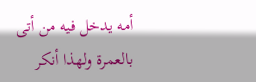أمه يدخل فيه من أتى بالعمرة ولهذا أنكر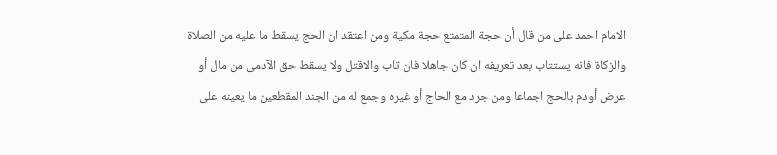الامام احمد على من قال أن حجة المتمتع حجة مكية ومن اعتقد ان الحج يسقط ما عليه من الصلاة والزكاة فانه يستتاب بعد تعريفه ان كان جاهلا فان تاب والاقتل ولا يسقط حق الآدمى من مال أو عرض أودم بالحج اجماعا ومن جرد مع الحاج أو غيره وجمع له من الجند المقطعين ما يعينه على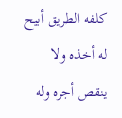كلفه الطريق أبيح له أخذه ولا ينقص أجره وله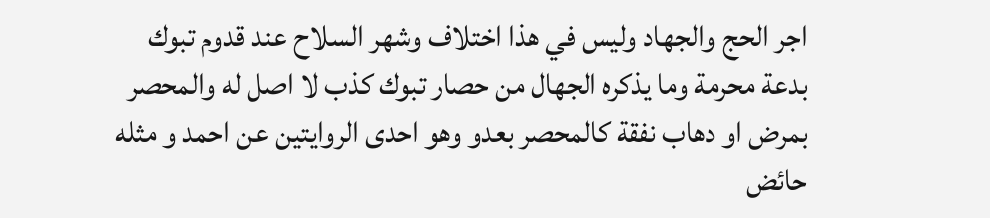اجر الحج والجهاد وليس في هذا اختلاف وشهر السلاح عند قدوم تبوك بدعة محرمة وما يذكره الجهال من حصار تبوك كذب لا اصل له والمحصر بمرض او دهاب نفقة كالمحصر بعدو وهو احدى الروايتين عن احمد و مثله حائض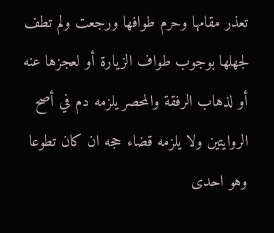تعذر مقامها وحرم طوافها ورجعت ولم تطف لجهلها بوجوب طواف الزيارة أو لعجزها عنه أو لذهاب الرفقة والمحصر يلزمه دم في أصح الروايتين ولا يلزمه قضاء حجه ان كان تطوعا وهو احدى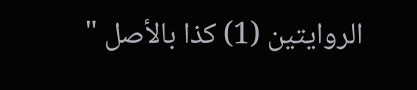الروايتين (1) كذا بالأصل "